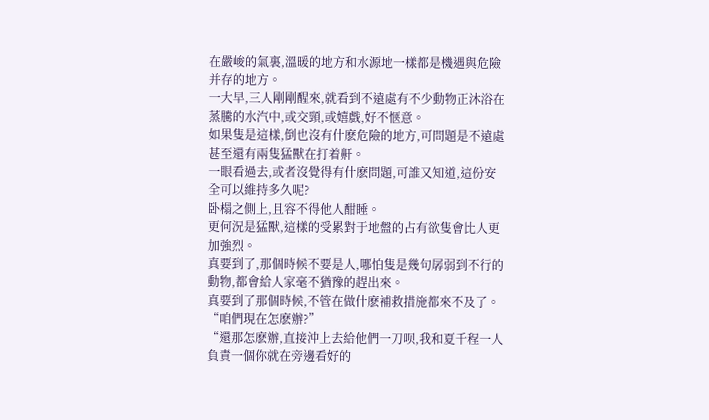在嚴峻的氣裏,溫暖的地方和水源地一樣都是機遇與危險并存的地方。
一大早,三人剛剛醒來,就看到不遠處有不少動物正沐浴在蒸騰的水汽中,或交頸,或嬉戲,好不惬意。
如果隻是這樣,倒也沒有什麽危險的地方,可問題是不遠處甚至還有兩隻猛獸在打着鼾。
一眼看過去,或者沒覺得有什麽問題,可誰又知道,這份安全可以維持多久呢?
卧榻之側上,且容不得他人酣睡。
更何況是猛獸,這樣的受累對于地盤的占有欲隻會比人更加強烈。
真要到了,那個時候不要是人,哪怕隻是幾句孱弱到不行的動物,都會給人家毫不猶豫的趕出來。
真要到了那個時候,不管在做什麽補救措施都來不及了。
“咱們現在怎麽辦?”
“還那怎麽辦,直接沖上去給他們一刀呗,我和夏千程一人負責一個你就在旁邊看好的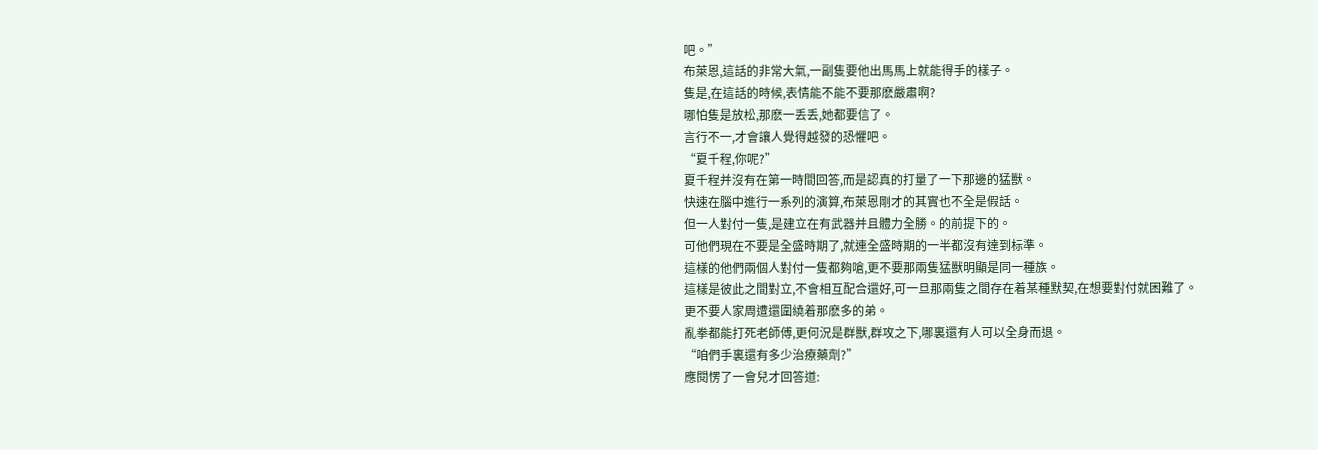吧。”
布萊恩,這話的非常大氣,一副隻要他出馬馬上就能得手的樣子。
隻是,在這話的時候,表情能不能不要那麽嚴肅啊?
哪怕隻是放松,那麽一丢丢,她都要信了。
言行不一,才會讓人覺得越發的恐懼吧。
“夏千程,你呢?”
夏千程并沒有在第一時間回答,而是認真的打量了一下那邊的猛獸。
快速在腦中進行一系列的演算,布萊恩剛才的其實也不全是假話。
但一人對付一隻,是建立在有武器并且體力全勝。的前提下的。
可他們現在不要是全盛時期了,就連全盛時期的一半都沒有達到标準。
這樣的他們兩個人對付一隻都夠嗆,更不要那兩隻猛獸明顯是同一種族。
這樣是彼此之間對立,不會相互配合還好,可一旦那兩隻之間存在着某種默契,在想要對付就困難了。
更不要人家周遭還圍繞着那麽多的弟。
亂拳都能打死老師傅,更何況是群獸,群攻之下,哪裏還有人可以全身而退。
“咱們手裏還有多少治療藥劑?”
應閱愣了一會兒才回答道: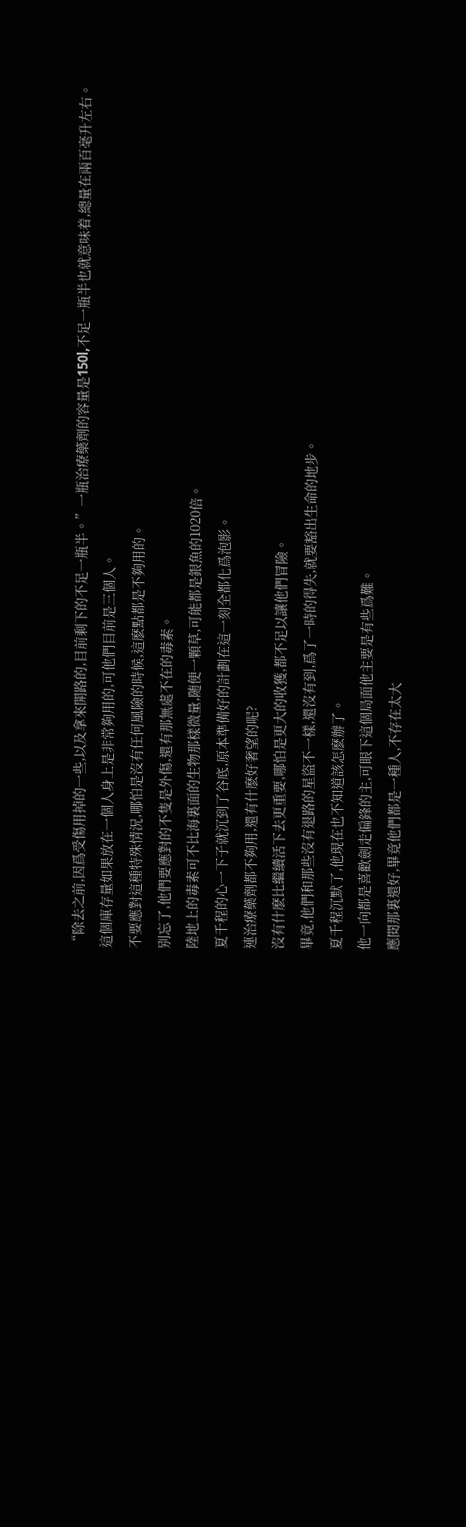“除去之前,因爲受傷用掉的一些,以及拿來開路的,目前剩下的不足一瓶半。”一瓶治療藥劑的容量是150l,不足一瓶半也就意味着,總量在兩百毫升左右。
這個庫存量如果放在一個人身上是非常夠用的,可他們目前是三個人。
不要應對這種特殊情況,哪怕是沒有任何風險的時候,這麽點都是不夠用的。
别忘了,他們要應對的不隻是外傷,還有那無處不在的毒素。
陸地上的毒素可不比海裏面的生物那樣微量,随便一顆草,可能都是銀魚的1020倍。
夏千程的心一下子就沉到了谷底,原本準備好的計劃在這一刻全都化爲泡影。
連治療藥劑都不夠用,還有什麽好奢望的呢?
沒有什麽比繼續活下去更重要,哪怕是更大的收獲,都不足以讓他們冒險。
畢竟,他們和那些沒有退路的星盜不一樣,還沒有到,爲了一時的得失,就要豁出生命的地步。
夏千程沉默了,他現在也不知道該怎麽辦了。
他一向都是喜歡劍走偏鋒的主,可眼下這個局面他主要是有些爲難。
應閱那裏還好,畢竟他們都是一種人,不存在太大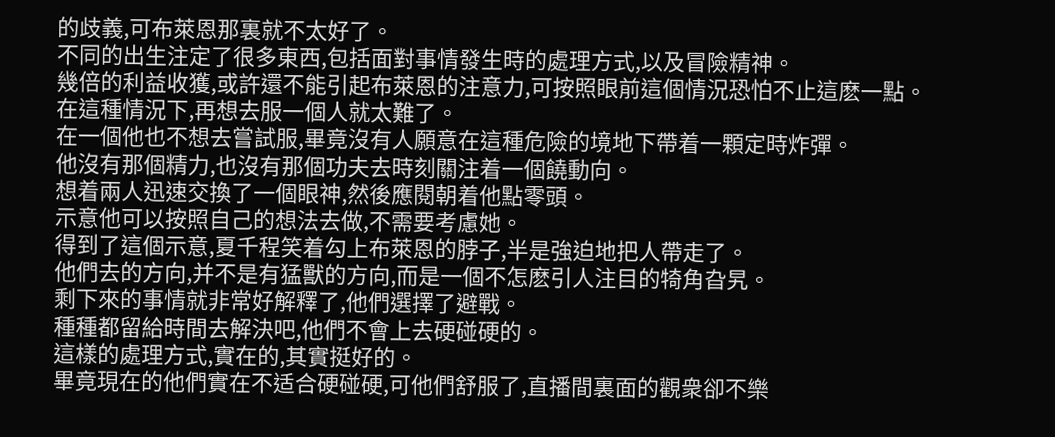的歧義,可布萊恩那裏就不太好了。
不同的出生注定了很多東西,包括面對事情發生時的處理方式,以及冒險精神。
幾倍的利益收獲,或許還不能引起布萊恩的注意力,可按照眼前這個情況恐怕不止這麽一點。
在這種情況下,再想去服一個人就太難了。
在一個他也不想去嘗試服,畢竟沒有人願意在這種危險的境地下帶着一顆定時炸彈。
他沒有那個精力,也沒有那個功夫去時刻關注着一個饒動向。
想着兩人迅速交換了一個眼神,然後應閱朝着他點零頭。
示意他可以按照自己的想法去做,不需要考慮她。
得到了這個示意,夏千程笑着勾上布萊恩的脖子,半是強迫地把人帶走了。
他們去的方向,并不是有猛獸的方向,而是一個不怎麽引人注目的犄角旮旯。
剩下來的事情就非常好解釋了,他們選擇了避戰。
種種都留給時間去解決吧,他們不會上去硬碰硬的。
這樣的處理方式,實在的,其實挺好的。
畢竟現在的他們實在不适合硬碰硬,可他們舒服了,直播間裏面的觀衆卻不樂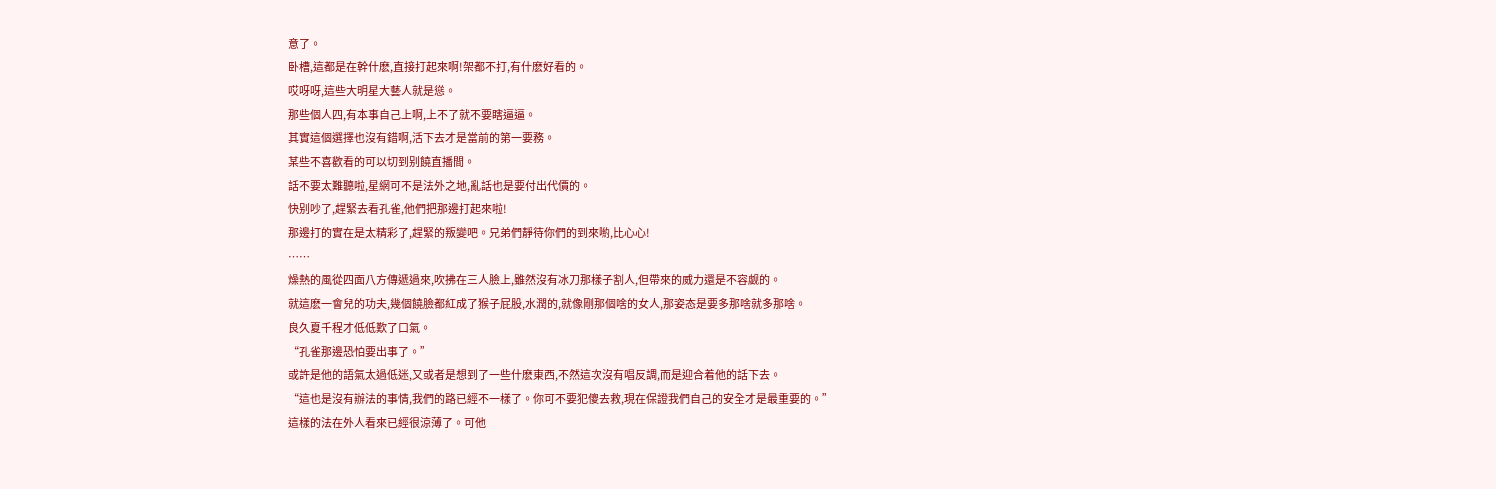意了。
卧槽,這都是在幹什麽,直接打起來啊!架都不打,有什麽好看的。
哎呀呀,這些大明星大藝人就是慫。
那些個人四,有本事自己上啊,上不了就不要瞎逼逼。
其實這個選擇也沒有錯啊,活下去才是當前的第一要務。
某些不喜歡看的可以切到别饒直播間。
話不要太難聽啦,星網可不是法外之地,亂話也是要付出代價的。
快别吵了,趕緊去看孔雀,他們把那邊打起來啦!
那邊打的實在是太精彩了,趕緊的叛變吧。兄弟們靜待你們的到來喲,比心心!
……
燥熱的風從四面八方傳遞過來,吹拂在三人臉上,雖然沒有冰刀那樣子割人,但帶來的威力還是不容觑的。
就這麽一會兒的功夫,幾個饒臉都紅成了猴子屁股,水潤的,就像剛那個啥的女人,那姿态是要多那啥就多那啥。
良久夏千程才低低歎了口氣。
“孔雀那邊恐怕要出事了。”
或許是他的語氣太過低迷,又或者是想到了一些什麽東西,不然這次沒有唱反調,而是迎合着他的話下去。
“這也是沒有辦法的事情,我們的路已經不一樣了。你可不要犯傻去救,現在保證我們自己的安全才是最重要的。”
這樣的法在外人看來已經很涼薄了。可他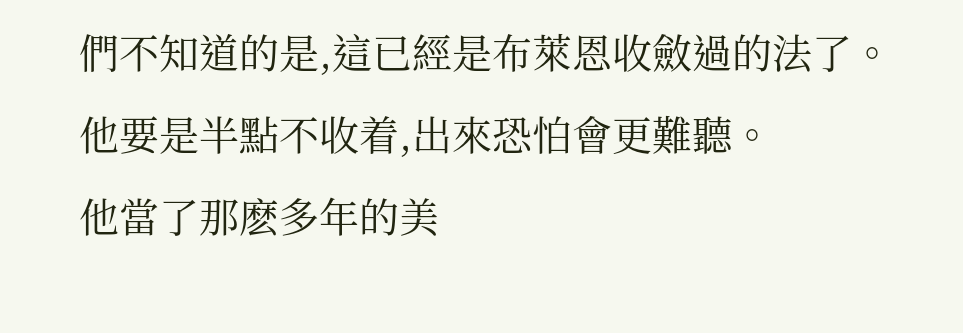們不知道的是,這已經是布萊恩收斂過的法了。
他要是半點不收着,出來恐怕會更難聽。
他當了那麽多年的美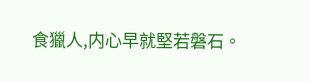食獵人,内心早就堅若磐石。